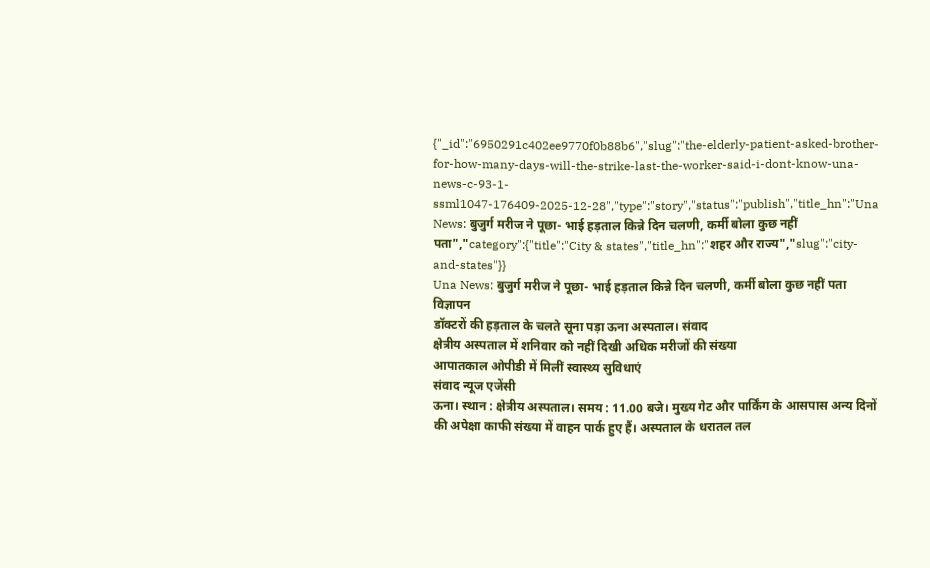{"_id":"6950291c402ee9770f0b88b6","slug":"the-elderly-patient-asked-brother-for-how-many-days-will-the-strike-last-the-worker-said-i-dont-know-una-news-c-93-1-ssml1047-176409-2025-12-28","type":"story","status":"publish","title_hn":"Una News: बुजुर्ग मरीज ने पूछा- भाई हड़ताल किन्ने दिन चलणी, कर्मी बोला कुछ नहीं पता","category":{"title":"City & states","title_hn":"शहर और राज्य","slug":"city-and-states"}}
Una News: बुजुर्ग मरीज ने पूछा- भाई हड़ताल किन्ने दिन चलणी, कर्मी बोला कुछ नहीं पता
विज्ञापन
डॉक्टरों की हड़ताल के चलते सूना पड़ा ऊना अस्पताल। संवाद
क्षेत्रीय अस्पताल में शनिवार को नहीं दिखी अधिक मरीजों की संख्या
आपातकाल ओपीडी में मिलीं स्वास्थ्य सुविधाएं
संवाद न्यूज एजेंसी
ऊना। स्थान : क्षेत्रीय अस्पताल। समय : 11.00 बजे। मुख्य गेट और पार्किंग के आसपास अन्य दिनों की अपेक्षा काफी संख्या में वाहन पार्क हुए हैं। अस्पताल के धरातल तल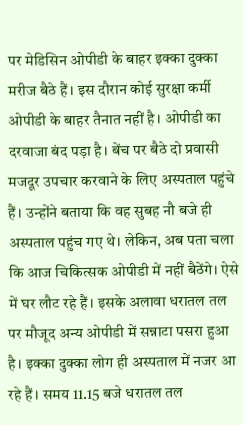पर मेडिसिन ओपीडी के बाहर इक्का दुक्का मरीज बैठे हैं। इस दौरान कोई सुरक्षा कर्मी ओपीडी के बाहर तैनात नहीं है। ओपीडी का दरवाजा बंद पड़ा है। बेंच पर बैठे दो प्रवासी मजदूर उपचार करवाने के लिए अस्पताल पहुंचे हैं। उन्होंने बताया कि वह सुबह नौ बजे ही अस्पताल पहुंच गए थे। लेकिन, अब पता चला कि आज चिकित्सक ओपीडी में नहीं बैठेंगे। ऐसे में घर लौट रहे हैं। इसके अलावा धरातल तल पर मौजूद अन्य ओपीडी में सन्नाटा पसरा हुआ है। इक्का दुक्का लोग ही अस्पताल में नजर आ रहे हैं। समय 11.15 बजे धरातल तल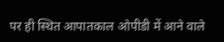पर ही स्थित आपातकाल ओपीडी में आने वाले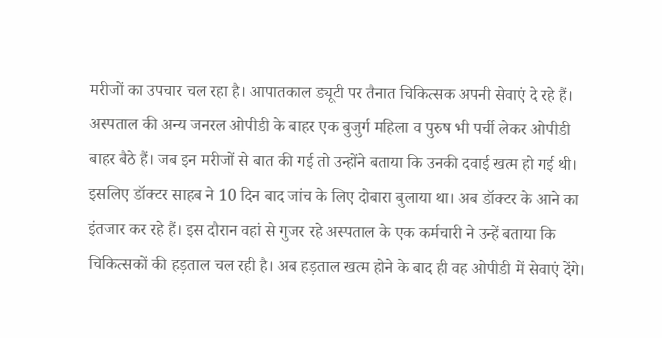मरीजों का उपचार चल रहा है। आपातकाल ड्यूटी पर तैनात चिकित्सक अपनी सेवाएं दे रहे हैं। अस्पताल की अन्य जनरल ओपीडी के बाहर एक बुजुर्ग महिला व पुरुष भी पर्ची लेकर ओपीडी बाहर बैठे हैं। जब इन मरीजों से बात की गई तो उन्होंने बताया कि उनकी दवाई खत्म हो गई थी। इसलिए डॉक्टर साहब ने 10 दिन बाद जांच के लिए दोबारा बुलाया था। अब डॉक्टर के आने का इंतजार कर रहे हैं। इस दौरान वहां से गुजर रहे अस्पताल के एक कर्मचारी ने उन्हें बताया कि चिकित्सकों की हड़ताल चल रही है। अब हड़ताल खत्म होने के बाद ही वह ओपीडी में सेवाएं देंगे।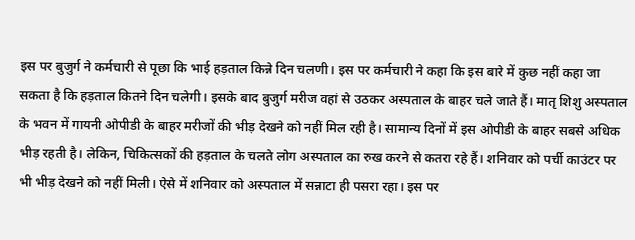इस पर बुजुर्ग ने कर्मचारी से पूछा कि भाई हड़ताल किन्ने दिन चलणी। इस पर कर्मचारी ने कहा कि इस बारे में कुछ नहीं कहा जा सकता है कि हड़ताल कितने दिन चलेगी। इसके बाद बुजुर्ग मरीज वहां से उठकर अस्पताल के बाहर चले जाते हैं। मातृ शिशु अस्पताल के भवन में गायनी ओपीडी के बाहर मरीजों की भीड़ देखने को नहीं मिल रही है। सामान्य दिनों में इस ओपीडी के बाहर सबसे अधिक भीड़ रहती है। लेकिन, चिकित्सकों की हड़ताल के चलते लोग अस्पताल का रुख करने से कतरा रहे हैं। शनिवार को पर्ची काउंटर पर भी भीड़ देखने को नहीं मिली। ऐसे में शनिवार को अस्पताल में सन्नाटा ही पसरा रहा। इस पर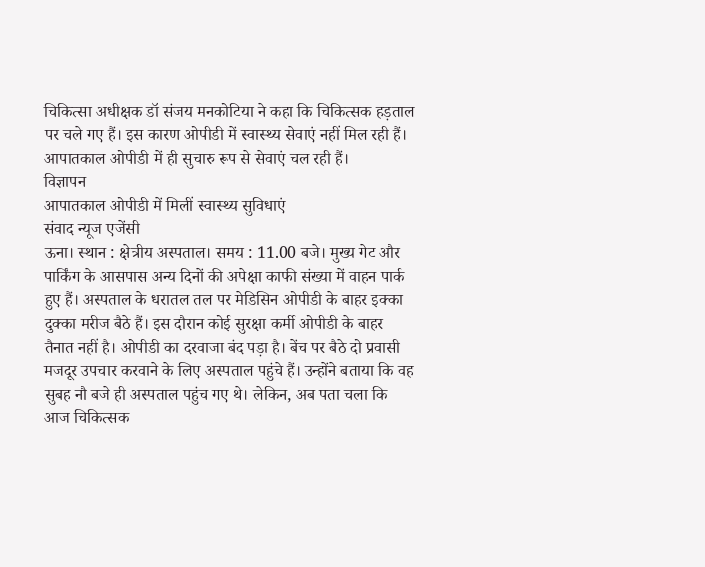चिकित्सा अधीक्षक डॉ संजय मनकोटिया ने कहा कि चिकित्सक हड़ताल पर चले गए हैं। इस कारण ओपीडी में स्वास्थ्य सेवाएं नहीं मिल रही हैं। आपातकाल ओपीडी में ही सुचारु रूप से सेवाएं चल रही हैं।
विज्ञापन
आपातकाल ओपीडी में मिलीं स्वास्थ्य सुविधाएं
संवाद न्यूज एजेंसी
ऊना। स्थान : क्षेत्रीय अस्पताल। समय : 11.00 बजे। मुख्य गेट और पार्किंग के आसपास अन्य दिनों की अपेक्षा काफी संख्या में वाहन पार्क हुए हैं। अस्पताल के धरातल तल पर मेडिसिन ओपीडी के बाहर इक्का दुक्का मरीज बैठे हैं। इस दौरान कोई सुरक्षा कर्मी ओपीडी के बाहर तैनात नहीं है। ओपीडी का दरवाजा बंद पड़ा है। बेंच पर बैठे दो प्रवासी मजदूर उपचार करवाने के लिए अस्पताल पहुंचे हैं। उन्होंने बताया कि वह सुबह नौ बजे ही अस्पताल पहुंच गए थे। लेकिन, अब पता चला कि आज चिकित्सक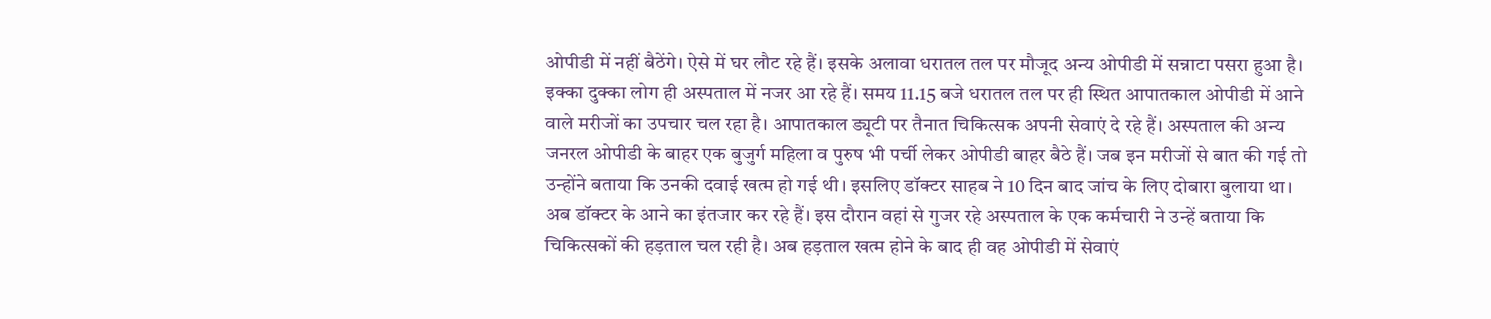ओपीडी में नहीं बैठेंगे। ऐसे में घर लौट रहे हैं। इसके अलावा धरातल तल पर मौजूद अन्य ओपीडी में सन्नाटा पसरा हुआ है। इक्का दुक्का लोग ही अस्पताल में नजर आ रहे हैं। समय 11.15 बजे धरातल तल पर ही स्थित आपातकाल ओपीडी में आने वाले मरीजों का उपचार चल रहा है। आपातकाल ड्यूटी पर तैनात चिकित्सक अपनी सेवाएं दे रहे हैं। अस्पताल की अन्य जनरल ओपीडी के बाहर एक बुजुर्ग महिला व पुरुष भी पर्ची लेकर ओपीडी बाहर बैठे हैं। जब इन मरीजों से बात की गई तो उन्होंने बताया कि उनकी दवाई खत्म हो गई थी। इसलिए डॉक्टर साहब ने 10 दिन बाद जांच के लिए दोबारा बुलाया था। अब डॉक्टर के आने का इंतजार कर रहे हैं। इस दौरान वहां से गुजर रहे अस्पताल के एक कर्मचारी ने उन्हें बताया कि चिकित्सकों की हड़ताल चल रही है। अब हड़ताल खत्म होने के बाद ही वह ओपीडी में सेवाएं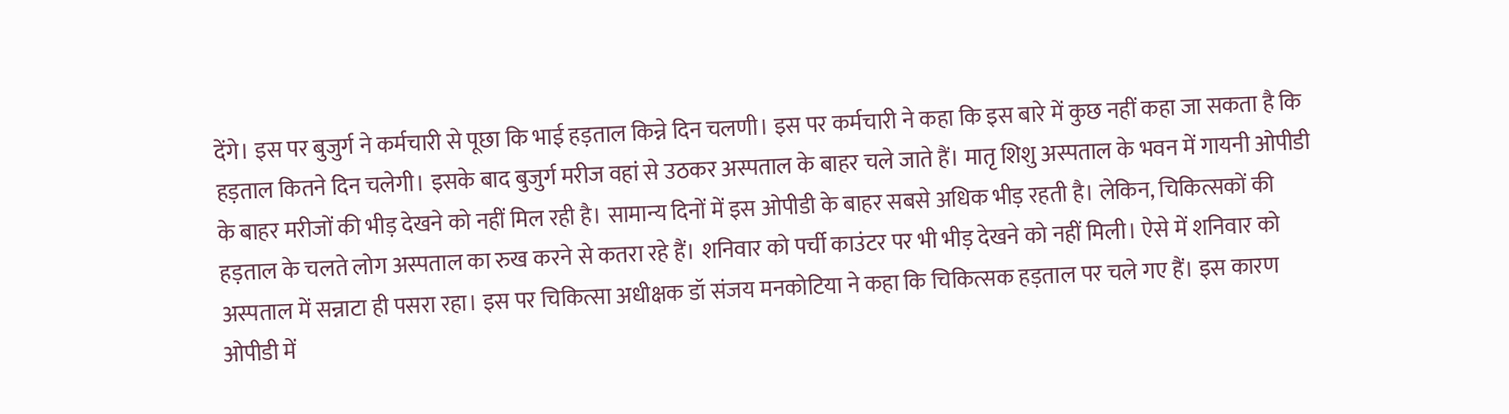देंगे। इस पर बुजुर्ग ने कर्मचारी से पूछा कि भाई हड़ताल किन्ने दिन चलणी। इस पर कर्मचारी ने कहा कि इस बारे में कुछ नहीं कहा जा सकता है कि हड़ताल कितने दिन चलेगी। इसके बाद बुजुर्ग मरीज वहां से उठकर अस्पताल के बाहर चले जाते हैं। मातृ शिशु अस्पताल के भवन में गायनी ओपीडी के बाहर मरीजों की भीड़ देखने को नहीं मिल रही है। सामान्य दिनों में इस ओपीडी के बाहर सबसे अधिक भीड़ रहती है। लेकिन, चिकित्सकों की हड़ताल के चलते लोग अस्पताल का रुख करने से कतरा रहे हैं। शनिवार को पर्ची काउंटर पर भी भीड़ देखने को नहीं मिली। ऐसे में शनिवार को अस्पताल में सन्नाटा ही पसरा रहा। इस पर चिकित्सा अधीक्षक डॉ संजय मनकोटिया ने कहा कि चिकित्सक हड़ताल पर चले गए हैं। इस कारण ओपीडी में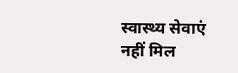स्वास्थ्य सेवाएं नहीं मिल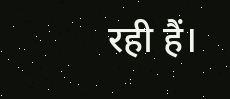रही हैं।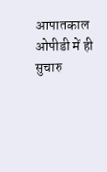आपातकाल ओपीडी में ही सुचारु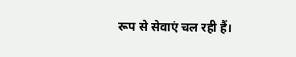रूप से सेवाएं चल रही हैं।